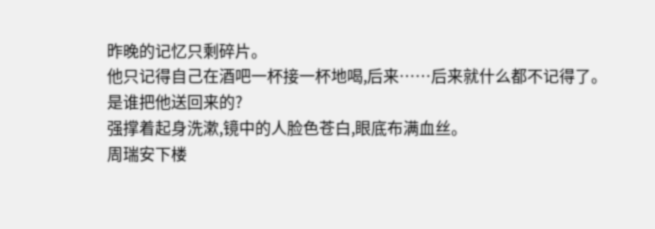昨晚的记忆只剩碎片。
他只记得自己在酒吧一杯接一杯地喝,后来……后来就什么都不记得了。
是谁把他送回来的?
强撑着起身洗漱,镜中的人脸色苍白,眼底布满血丝。
周瑞安下楼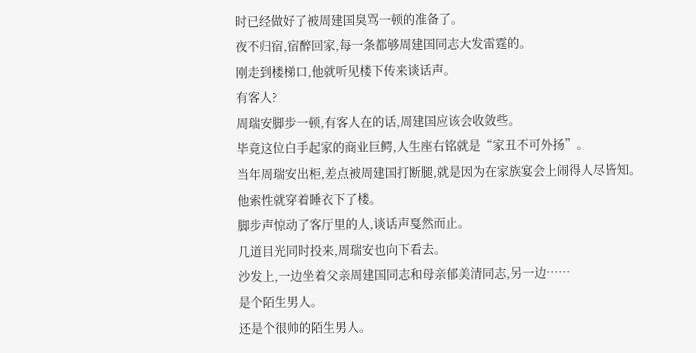时已经做好了被周建国臭骂一顿的准备了。
夜不归宿,宿醉回家,每一条都够周建国同志大发雷霆的。
刚走到楼梯口,他就听见楼下传来谈话声。
有客人?
周瑞安脚步一顿,有客人在的话,周建国应该会收敛些。
毕竟这位白手起家的商业巨鳄,人生座右铭就是“家丑不可外扬”。
当年周瑞安出柜,差点被周建国打断腿,就是因为在家族宴会上闹得人尽皆知。
他索性就穿着睡衣下了楼。
脚步声惊动了客厅里的人,谈话声戛然而止。
几道目光同时投来,周瑞安也向下看去。
沙发上,一边坐着父亲周建国同志和母亲郁美清同志,另一边……
是个陌生男人。
还是个很帅的陌生男人。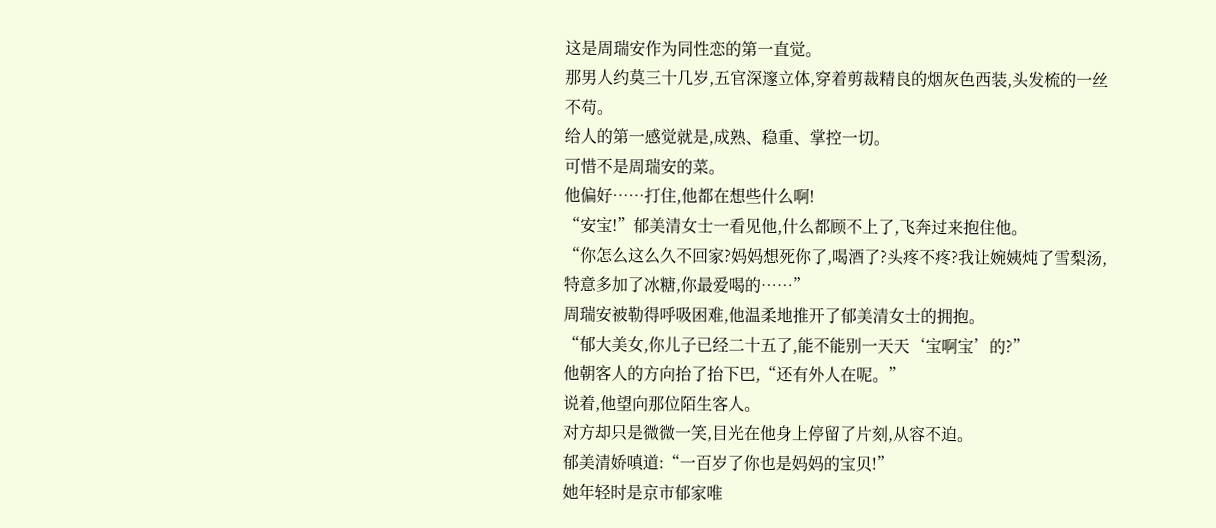这是周瑞安作为同性恋的第一直觉。
那男人约莫三十几岁,五官深邃立体,穿着剪裁精良的烟灰色西装,头发梳的一丝不苟。
给人的第一感觉就是,成熟、稳重、掌控一切。
可惜不是周瑞安的菜。
他偏好……打住,他都在想些什么啊!
“安宝!”郁美清女士一看见他,什么都顾不上了,飞奔过来抱住他。
“你怎么这么久不回家?妈妈想死你了,喝酒了?头疼不疼?我让婉姨炖了雪梨汤,特意多加了冰糖,你最爱喝的……”
周瑞安被勒得呼吸困难,他温柔地推开了郁美清女士的拥抱。
“郁大美女,你儿子已经二十五了,能不能别一天天‘宝啊宝’的?”
他朝客人的方向抬了抬下巴,“还有外人在呢。”
说着,他望向那位陌生客人。
对方却只是微微一笑,目光在他身上停留了片刻,从容不迫。
郁美清娇嗔道:“一百岁了你也是妈妈的宝贝!”
她年轻时是京市郁家唯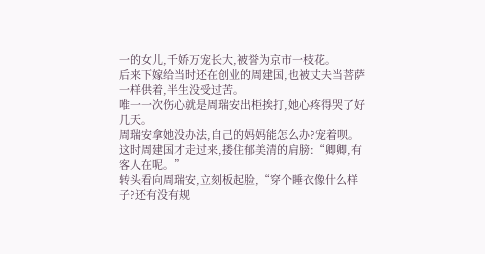一的女儿,千娇万宠长大,被誉为京市一枝花。
后来下嫁给当时还在创业的周建国,也被丈夫当菩萨一样供着,半生没受过苦。
唯一一次伤心就是周瑞安出柜挨打,她心疼得哭了好几天。
周瑞安拿她没办法,自己的妈妈能怎么办?宠着呗。
这时周建国才走过来,搂住郁美清的肩膀:“卿卿,有客人在呢。”
转头看向周瑞安,立刻板起脸,“穿个睡衣像什么样子?还有没有规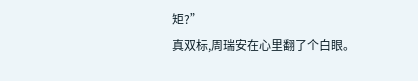矩?”
真双标,周瑞安在心里翻了个白眼。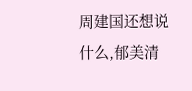周建国还想说什么,郁美清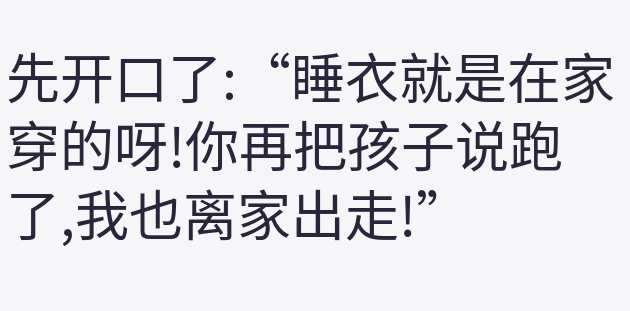先开口了:“睡衣就是在家穿的呀!你再把孩子说跑了,我也离家出走!”